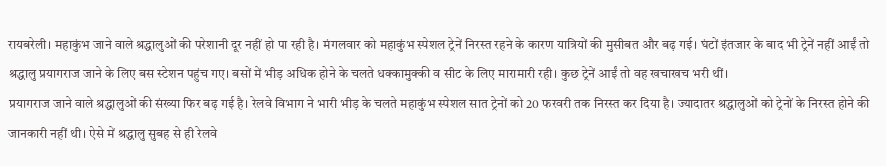रायबरेली। महाकुंभ जाने वाले श्रद्धालुओं की परेशानी दूर नहीं हो पा रही है। मंगलवार को महाकुंभ स्पेशल ट्रेनें निरस्त रहने के कारण यात्रियों की मुसीबत और बढ़ गई। घंटों इंतजार के बाद भी ट्रेनें नहीं आईं तो श्रद्धालु प्रयागराज जाने के लिए बस स्टेशन पहुंच गए। बसों में भीड़ अधिक होने के चलते धक्कामुक्की व सीट के लिए मारामारी रही। कुछ ट्रेनें आईं तो वह खचाखच भरी थीं।
प्रयागराज जाने वाले श्रद्धालुओं की संख्या फिर बढ़ गई है। रेलवे विभाग ने भारी भीड़ के चलते महाकुंभ स्पेशल सात ट्रेनों को 20 फरवरी तक निरस्त कर दिया है। ज्यादातर श्रद्धालुओं को ट्रेनों के निरस्त होने की जानकारी नहीं थी। ऐसे में श्रद्धालु सुबह से ही रेलवे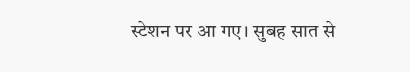स्टेशन पर आ गए। सुबह सात से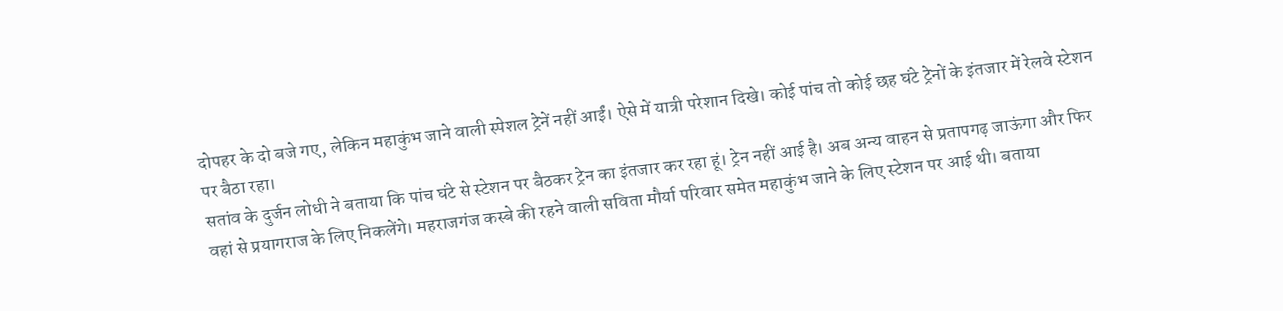दोपहर के दो बजे गए, लेकिन महाकुंभ जाने वाली स्पेशल ट्रेनें नहीं आईं। ऐसे में यात्री परेशान दिखे। कोई पांच तो कोई छह घंटे ट्रेनों के इंतजार में रेलवे स्टेशन पर बैठा रहा।
सतांव के दुर्जन लोधी ने बताया कि पांच घंटे से स्टेशन पर बैठकर ट्रेन का इंतजार कर रहा हूं। ट्रेन नहीं आई है। अब अन्य वाहन से प्रतापगढ़ जाऊंगा और फिर वहां से प्रयागराज के लिए निकलेंगे। महराजगंज कस्बे की रहने वाली सविता मौर्या परिवार समेत महाकुंभ जाने के लिए स्टेशन पर आई थी। बताया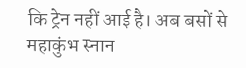कि ट्रेन नहीं आई है। अब बसों से महाकुंभ स्नान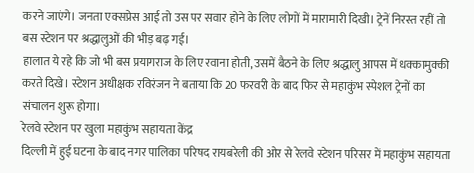करने जाएंगे। जनता एक्सप्रेस आई तो उस पर सवार होने के लिए लोगों में मारामारी दिखी। ट्रेनें निरस्त रहीं तो बस स्टेशन पर श्रद्धालुओं की भीड़ बढ़ गई।
हालात ये रहे कि जो भी बस प्रयागराज के लिए रवाना होती, उसमें बैठने के लिए श्रद्धालु आपस में धक्कामुक्की करते दिखे। स्टेशन अधीक्षक रविरंजन ने बताया कि 20 फरवरी के बाद फिर से महाकुंभ स्पेशल ट्रेनों का संचालन शुरू होगा।
रेलवे स्टेशन पर खुला महाकुंभ सहायता केंद्र
दिल्ली में हुई घटना के बाद नगर पालिका परिषद रायबरेली की ओर से रेलवे स्टेशन परिसर में महाकुंभ सहायता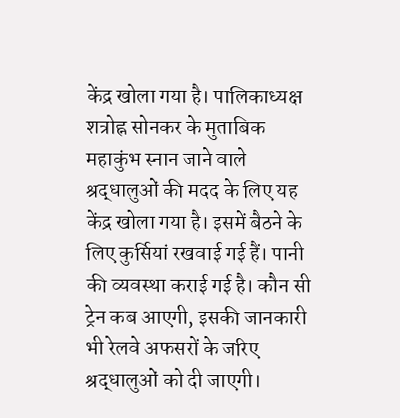केंद्र खोला गया है। पालिकाध्यक्ष शत्रोह्न सोनकर के मुताबिक महाकुंभ स्नान जाने वाले श्रद्धालुओं की मदद के लिए यह केंद्र खोला गया है। इसमें बैठने के लिए कुर्सियां रखवाई गई हैं। पानी की व्यवस्था कराई गई है। कौन सी ट्रेन कब आएगी, इसकी जानकारी भी रेलवे अफसरों के जरिए श्रद्धालुओं को दी जाएगी।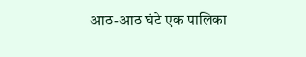आठ-आठ घंटे एक पालिका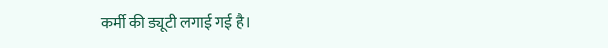कर्मी की ड्यूटी लगाई गई है।